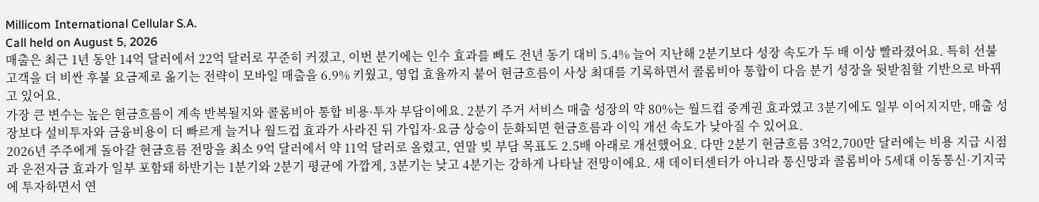Millicom International Cellular S.A.
Call held on August 5, 2026
매출은 최근 1년 동안 14억 달러에서 22억 달러로 꾸준히 커졌고, 이번 분기에는 인수 효과를 빼도 전년 동기 대비 5.4% 늘어 지난해 2분기보다 성장 속도가 두 배 이상 빨라졌어요. 특히 선불 고객을 더 비싼 후불 요금제로 옮기는 전략이 모바일 매출을 6.9% 키웠고, 영업 효율까지 붙어 현금흐름이 사상 최대를 기록하면서 콜롬비아 통합이 다음 분기 성장을 뒷받침할 기반으로 바뀌고 있어요.
가장 큰 변수는 높은 현금흐름이 계속 반복될지와 콜롬비아 통합 비용·투자 부담이에요. 2분기 주거 서비스 매출 성장의 약 80%는 월드컵 중계권 효과였고 3분기에도 일부 이어지지만, 매출 성장보다 설비투자와 금융비용이 더 빠르게 늘거나 월드컵 효과가 사라진 뒤 가입자·요금 상승이 둔화되면 현금흐름과 이익 개선 속도가 낮아질 수 있어요.
2026년 주주에게 돌아갈 현금흐름 전망을 최소 9억 달러에서 약 11억 달러로 올렸고, 연말 빚 부담 목표도 2.5배 아래로 개선했어요. 다만 2분기 현금흐름 3억2,700만 달러에는 비용 지급 시점과 운전자금 효과가 일부 포함돼 하반기는 1분기와 2분기 평균에 가깝게, 3분기는 낮고 4분기는 강하게 나타날 전망이에요. 새 데이터센터가 아니라 통신망과 콜롬비아 5세대 이동통신·기지국에 투자하면서 연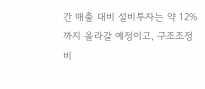간 매출 대비 설비투자는 약 12%까지 올라갈 예정이고, 구조조정 비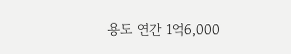용도 연간 1억6,000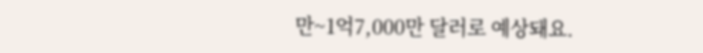만~1억7,000만 달러로 예상돼요.